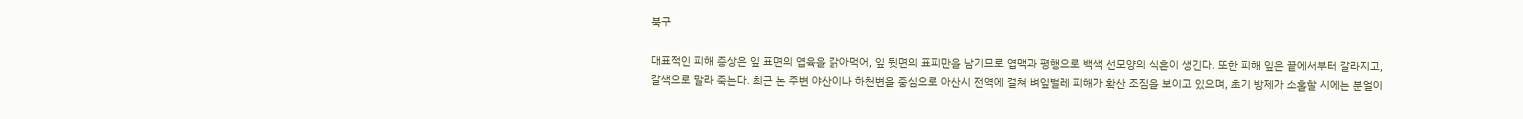북구

대표적인 피해 증상은 잎 표면의 엽육을 갉아먹어, 잎 뒷면의 표피만을 남기므로 엽맥과 평행으로 백색 선모양의 식흔이 생긴다. 또한 피해 잎은 끝에서부터 갈라지고, 갈색으로 말라 죽는다. 최근 논 주변 야산이나 하천변을 중심으로 아산시 전역에 걸쳐 벼잎벌레 피해가 확산 조짐을 보이고 있으며, 초기 방제가 소홀할 시에는 분얼이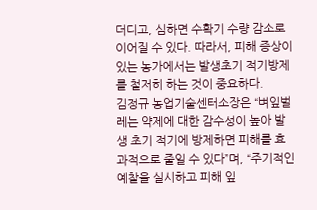더디고, 심하면 수확기 수량 감소로 이어질 수 있다. 따라서, 피해 증상이 있는 농가에서는 발생초기 적기방제를 철저히 하는 것이 중요하다.
김정규 농업기술센터소장은 “벼잎벌레는 약제에 대한 감수성이 높아 발생 초기 적기에 방제하면 피해를 효과적으로 줄일 수 있다”며, “주기적인 예찰을 실시하고 피해 잎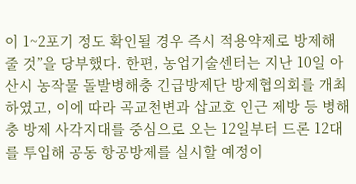이 1~2포기 정도 확인될 경우 즉시 적용약제로 방제해 줄 것”을 당부했다. 한편, 농업기술센터는 지난 10일 아산시 농작물 돌발병해충 긴급방제단 방제협의회를 개최하였고, 이에 따라 곡교천변과 삽교호 인근 제방 등 병해충 방제 사각지대를 중심으로 오는 12일부터 드론 12대를 투입해 공동 항공방제를 실시할 예정이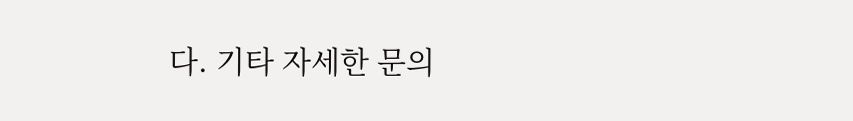다. 기타 자세한 문의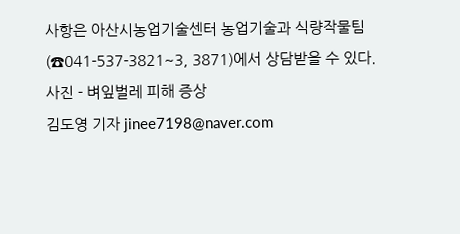사항은 아산시농업기술센터 농업기술과 식량작물팀(☎041-537-3821~3, 3871)에서 상담받을 수 있다.
사진 - 벼잎벌레 피해 증상
김도영 기자 jinee7198@naver.com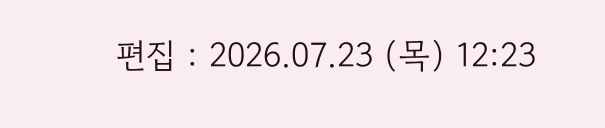편집 : 2026.07.23 (목) 12:23